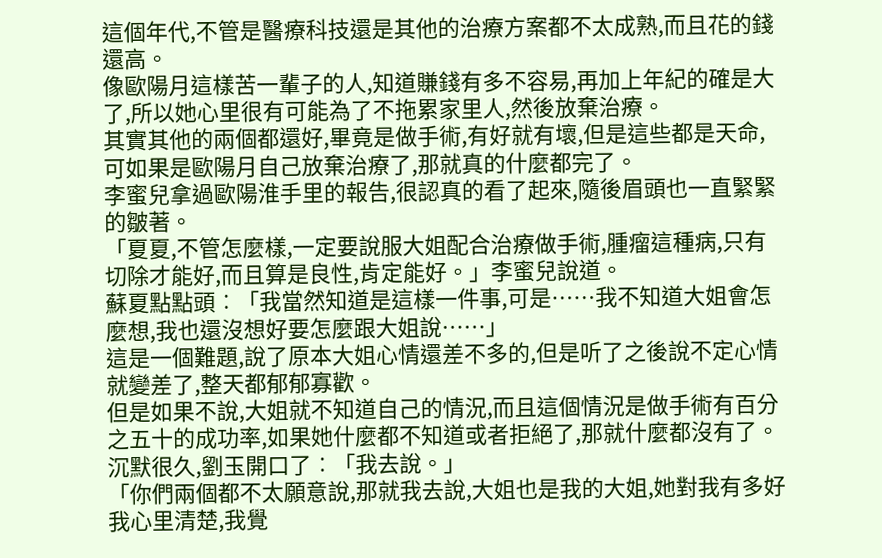這個年代,不管是醫療科技還是其他的治療方案都不太成熟,而且花的錢還高。
像歐陽月這樣苦一輩子的人,知道賺錢有多不容易,再加上年紀的確是大了,所以她心里很有可能為了不拖累家里人,然後放棄治療。
其實其他的兩個都還好,畢竟是做手術,有好就有壞,但是這些都是天命,可如果是歐陽月自己放棄治療了,那就真的什麼都完了。
李蜜兒拿過歐陽淮手里的報告,很認真的看了起來,隨後眉頭也一直緊緊的皺著。
「夏夏,不管怎麼樣,一定要說服大姐配合治療做手術,腫瘤這種病,只有切除才能好,而且算是良性,肯定能好。」李蜜兒說道。
蘇夏點點頭︰「我當然知道是這樣一件事,可是……我不知道大姐會怎麼想,我也還沒想好要怎麼跟大姐說……」
這是一個難題,說了原本大姐心情還差不多的,但是听了之後說不定心情就變差了,整天都郁郁寡歡。
但是如果不說,大姐就不知道自己的情況,而且這個情況是做手術有百分之五十的成功率,如果她什麼都不知道或者拒絕了,那就什麼都沒有了。
沉默很久,劉玉開口了︰「我去說。」
「你們兩個都不太願意說,那就我去說,大姐也是我的大姐,她對我有多好我心里清楚,我覺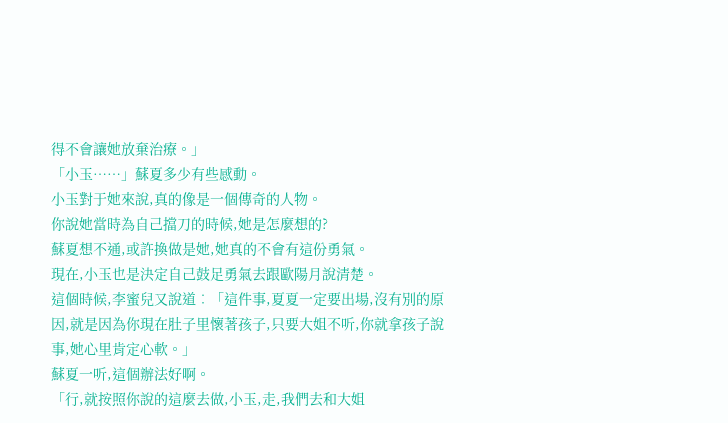得不會讓她放棄治療。」
「小玉……」蘇夏多少有些感動。
小玉對于她來說,真的像是一個傳奇的人物。
你說她當時為自己擋刀的時候,她是怎麼想的?
蘇夏想不通,或許換做是她,她真的不會有這份勇氣。
現在,小玉也是決定自己鼓足勇氣去跟歐陽月說清楚。
這個時候,李蜜兒又說道︰「這件事,夏夏一定要出場,沒有別的原因,就是因為你現在肚子里懷著孩子,只要大姐不听,你就拿孩子說事,她心里肯定心軟。」
蘇夏一听,這個辦法好啊。
「行,就按照你說的這麼去做,小玉,走,我們去和大姐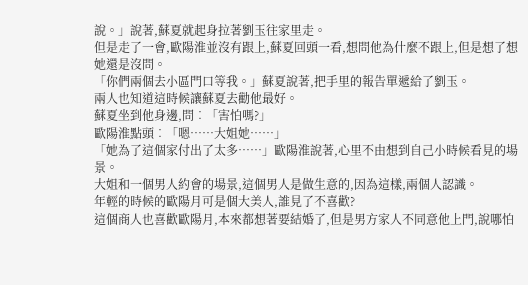說。」說著,蘇夏就起身拉著劉玉往家里走。
但是走了一會,歐陽淮並沒有跟上,蘇夏回頭一看,想問他為什麼不跟上,但是想了想她還是沒問。
「你們兩個去小區門口等我。」蘇夏說著,把手里的報告單遞給了劉玉。
兩人也知道這時候讓蘇夏去勸他最好。
蘇夏坐到他身邊,問︰「害怕嗎?」
歐陽淮點頭︰「嗯……大姐她……」
「她為了這個家付出了太多……」歐陽淮說著,心里不由想到自己小時候看見的場景。
大姐和一個男人約會的場景,這個男人是做生意的,因為這樣,兩個人認識。
年輕的時候的歐陽月可是個大美人,誰見了不喜歡?
這個商人也喜歡歐陽月,本來都想著要結婚了,但是男方家人不同意他上門,說哪怕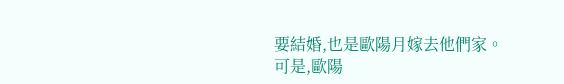要結婚,也是歐陽月嫁去他們家。
可是,歐陽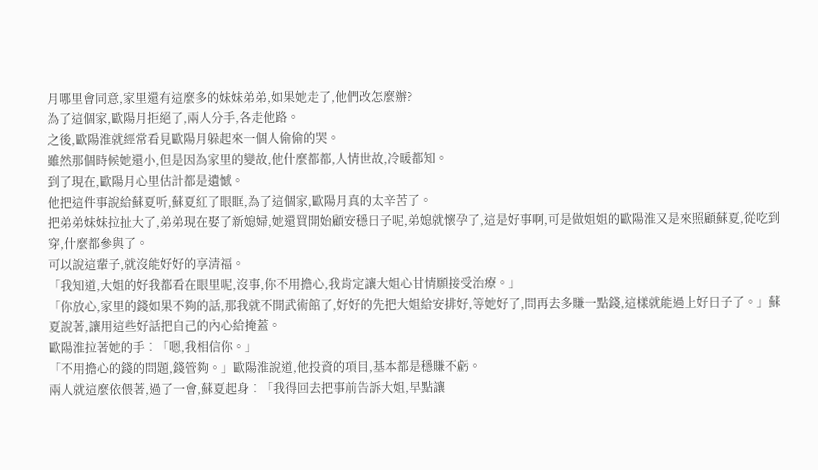月哪里會同意,家里還有這麼多的妹妹弟弟,如果她走了,他們改怎麼辦?
為了這個家,歐陽月拒絕了,兩人分手,各走他路。
之後,歐陽淮就經常看見歐陽月躲起來一個人偷偷的哭。
雖然那個時候她還小,但是因為家里的變故,他什麼都都,人情世故,冷暖都知。
到了現在,歐陽月心里估計都是遺憾。
他把這件事說給蘇夏听,蘇夏紅了眼眶,為了這個家,歐陽月真的太辛苦了。
把弟弟妹妹拉扯大了,弟弟現在娶了新媳婦,她還買開始顧安穩日子呢,弟媳就懷孕了,這是好事啊,可是做姐姐的歐陽淮又是來照顧蘇夏,從吃到穿,什麼都參與了。
可以說這輩子,就沒能好好的享清福。
「我知道,大姐的好我都看在眼里呢,沒事,你不用擔心,我肯定讓大姐心甘情願接受治療。」
「你放心,家里的錢如果不夠的話,那我就不開武術館了,好好的先把大姐給安排好,等她好了,問再去多賺一點錢,這樣就能過上好日子了。」蘇夏說著,讓用這些好話把自己的內心給掩蓋。
歐陽淮拉著她的手︰「嗯,我相信你。」
「不用擔心的錢的問題,錢管夠。」歐陽淮說道,他投資的項目,基本都是穩賺不虧。
兩人就這麼依偎著,過了一會,蘇夏起身︰「我得回去把事前告訴大姐,早點讓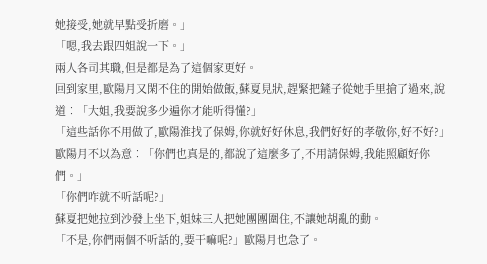她接受,她就早點受折磨。」
「嗯,我去跟四姐說一下。」
兩人各司其職,但是都是為了這個家更好。
回到家里,歐陽月又閑不住的開始做飯,蘇夏見狀,趕緊把鏟子從她手里搶了過來,說道︰「大姐,我要說多少遍你才能听得懂?」
「這些話你不用做了,歐陽淮找了保姆,你就好好休息,我們好好的孝敬你,好不好?」
歐陽月不以為意︰「你們也真是的,都說了這麼多了,不用請保姆,我能照顧好你們。」
「你們咋就不听話呢?」
蘇夏把她拉到沙發上坐下,姐妹三人把她團團圍住,不讓她胡亂的動。
「不是,你們兩個不听話的,要干嘛呢?」歐陽月也急了。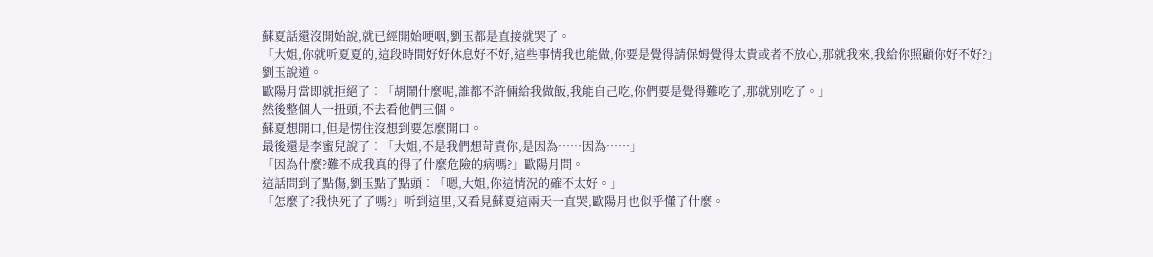蘇夏話還沒開始說,就已經開始哽咽,劉玉都是直接就哭了。
「大姐,你就听夏夏的,這段時間好好休息好不好,這些事情我也能做,你要是覺得請保姆覺得太貴或者不放心,那就我來,我給你照顧你好不好?」劉玉說道。
歐陽月當即就拒絕了︰「胡鬧什麼呢,誰都不許倆給我做飯,我能自己吃,你們要是覺得難吃了,那就別吃了。」
然後整個人一扭頭,不去看他們三個。
蘇夏想開口,但是愣住沒想到要怎麼開口。
最後還是李蜜兒說了︰「大姐,不是我們想苛責你,是因為……因為……」
「因為什麼?難不成我真的得了什麼危險的病嗎?」歐陽月問。
這話問到了點傷,劉玉點了點頭︰「嗯,大姐,你這情況的確不太好。」
「怎麼了?我快死了了嗎?」听到這里,又看見蘇夏這兩天一直哭,歐陽月也似乎懂了什麼。